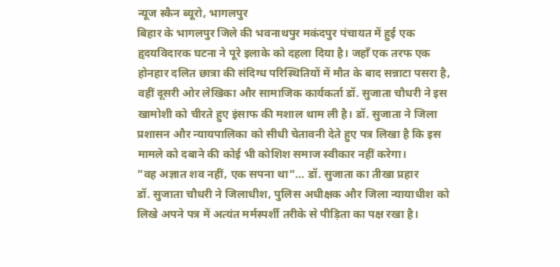न्यूज स्कैन ब्यूरो, भागलपुर
बिहार के भागलपुर जिले की भवनाथपुर मकंदपुर पंचायत में हुई एक हृदयविदारक घटना ने पूरे इलाके को दहला दिया है। जहाँ एक तरफ एक होनहार दलित छात्रा की संदिग्ध परिस्थितियों में मौत के बाद सन्नाटा पसरा है, वहीं दूसरी ओर लेखिका और सामाजिक कार्यकर्ता डॉ. सुजाता चौधरी ने इस खामोशी को चीरते हुए इंसाफ की मशाल थाम ली है। डॉ. सुजाता ने जिला प्रशासन और न्यायपालिका को सीधी चेतावनी देते हुए पत्र लिखा है कि इस मामले को दबाने की कोई भी कोशिश समाज स्वीकार नहीं करेगा।
”वह अज्ञात शव नहीं, एक सपना था”… डॉ. सुजाता का तीखा प्रहार
डॉ. सुजाता चौधरी ने जिलाधीश, पुलिस अधीक्षक और जिला न्यायाधीश को लिखे अपने पत्र में अत्यंत मर्मस्पर्शी तरीके से पीड़िता का पक्ष रखा है।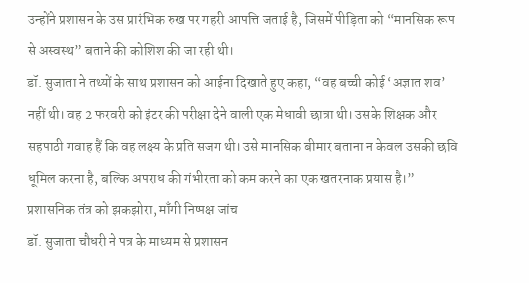उन्होंने प्रशासन के उस प्रारंभिक रुख पर गहरी आपत्ति जताई है, जिसमें पीड़िता को “मानसिक रूप से अस्वस्थ” बताने की कोशिश की जा रही थी।
डॉ. सुजाता ने तथ्यों के साथ प्रशासन को आईना दिखाते हुए कहा, “वह बच्ची कोई ‘अज्ञात शव’ नहीं थी। वह 2 फरवरी को इंटर की परीक्षा देने वाली एक मेधावी छात्रा थी। उसके शिक्षक और सहपाठी गवाह हैं कि वह लक्ष्य के प्रति सजग थी। उसे मानसिक बीमार बताना न केवल उसकी छवि धूमिल करना है, बल्कि अपराध की गंभीरता को कम करने का एक खतरनाक प्रयास है।”
प्रशासनिक तंत्र को झकझोरा, माँगी निष्पक्ष जांच
डॉ. सुजाता चौधरी ने पत्र के माध्यम से प्रशासन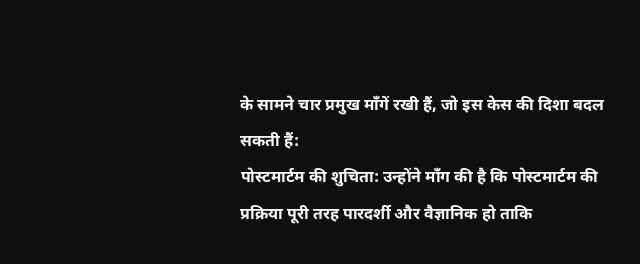के सामने चार प्रमुख माँगें रखी हैं, जो इस केस की दिशा बदल सकती हैं:
पोस्टमार्टम की शुचिता: उन्होंने माँग की है कि पोस्टमार्टम की प्रक्रिया पूरी तरह पारदर्शी और वैज्ञानिक हो ताकि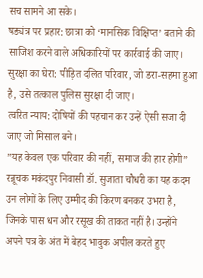सच सामने आ सके।
षड्यंत्र पर प्रहार: छात्रा को ‘मानसिक विक्षिप्त’ बताने की साजिश करने वाले अधिकारियों पर कार्रवाई की जाए।
सुरक्षा का घेरा: पीड़ित दलित परिवार, जो डरा-सहमा हुआ है, उसे तत्काल पुलिस सुरक्षा दी जाए।
त्वरित न्याय: दोषियों की पहचान कर उन्हें ऐसी सजा दी जाए जो मिसाल बने।
”यह केवल एक परिवार की नहीं, समाज की हार होगी”
रन्नूचक मकंदपुर निवासी डॉ. सुजाता चौधरी का यह कदम उन लोगों के लिए उम्मीद की किरण बनकर उभरा है, जिनके पास धन और रसूख की ताकत नहीं है। उन्होंने अपने पत्र के अंत में बेहद भावुक अपील करते हुए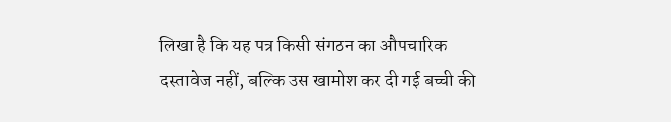लिखा है कि यह पत्र किसी संगठन का औपचारिक दस्तावेज नहीं, बल्कि उस खामोश कर दी गई बच्ची की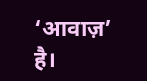‘आवाज़’ है।